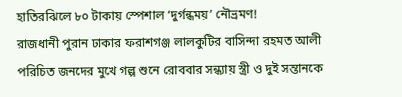হাতিরঝিলে ৮০ টাকায় স্পেশাল ‘দুর্গন্ধময়’ নৌভ্রমণ!
রাজধানী পুরান ঢাকার ফরাশগঞ্জ লালকুটির বাসিন্দা রহমত আলী পরিচিত জনদের মুখে গল্প শুনে রোববার সন্ধ্যায় স্ত্রী ও দুই সন্তানকে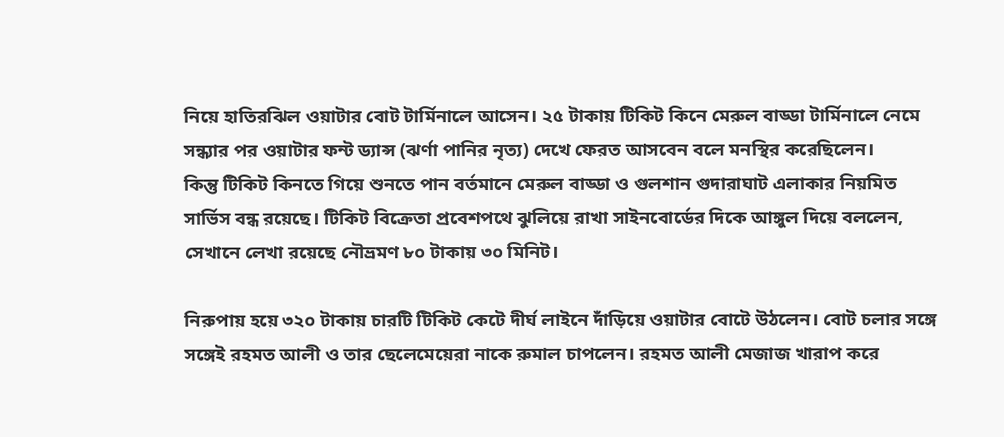নিয়ে হাতিরঝিল ওয়াটার বোট টার্মিনালে আসেন। ২৫ টাকায় টিকিট কিনে মেরুল বাড্ডা টার্মিনালে নেমে সন্ধ্যার পর ওয়াটার ফন্ট ড্যান্স (ঝর্ণা পানির নৃত্য) দেখে ফেরত আসবেন বলে মনস্থির করেছিলেন।
কিন্তু টিকিট কিনতে গিয়ে শুনতে পান বর্তমানে মেরুল বাড্ডা ও গুলশান গুদারাঘাট এলাকার নিয়মিত সার্ভিস বন্ধ রয়েছে। টিকিট বিক্রেতা প্রবেশপথে ঝুলিয়ে রাখা সাইনবোর্ডের দিকে আঙ্গুল দিয়ে বললেন, সেখানে লেখা রয়েছে নৌভ্রমণ ৮০ টাকায় ৩০ মিনিট।

নিরুপায় হয়ে ৩২০ টাকায় চারটি টিকিট কেটে দীর্ঘ লাইনে দাঁড়িয়ে ওয়াটার বোটে উঠলেন। বোট চলার সঙ্গে সঙ্গেই রহমত আলী ও তার ছেলেমেয়েরা নাকে রুমাল চাপলেন। রহমত আলী মেজাজ খারাপ করে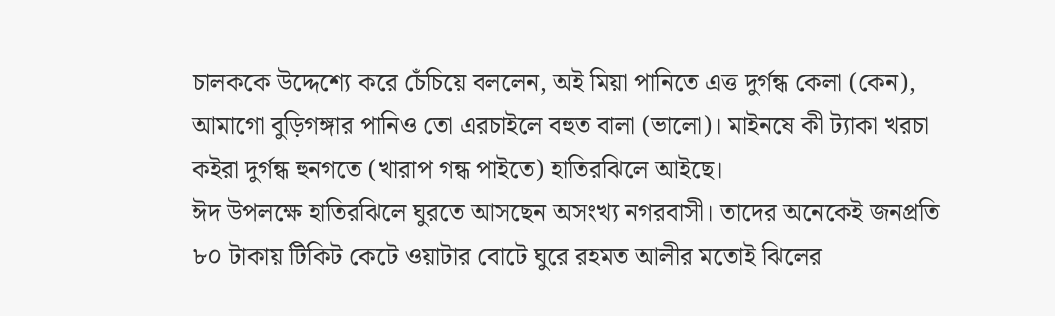চালককে উদ্দেশ্যে করে চেঁচিয়ে বললেন, অই মিয়া পানিতে এত্ত দুর্গন্ধ কেলা (কেন), আমাগো বুড়িগঙ্গার পানিও তো এরচাইলে বহুত বালা (ভালো)। মাইনষে কী ট্যাকা খরচা কইরা দুর্গন্ধ হুনগতে (খারাপ গন্ধ পাইতে) হাতিরঝিলে আইছে।
ঈদ উপলক্ষে হাতিরঝিলে ঘুরতে আসছেন অসংখ্য নগরবাসী। তাদের অনেকেই জনপ্রতি ৮০ টাকায় টিকিট কেটে ওয়াটার বোটে ঘুরে রহমত আলীর মতোই ঝিলের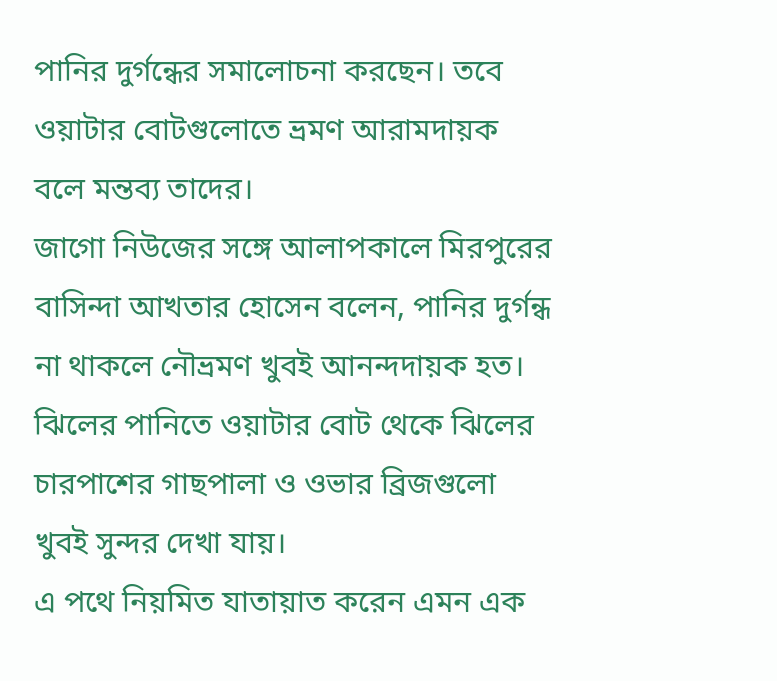পানির দুর্গন্ধের সমালোচনা করছেন। তবে ওয়াটার বোটগুলোতে ভ্রমণ আরামদায়ক বলে মন্তব্য তাদের।
জাগো নিউজের সঙ্গে আলাপকালে মিরপুরের বাসিন্দা আখতার হোসেন বলেন, পানির দুর্গন্ধ না থাকলে নৌভ্রমণ খুবই আনন্দদায়ক হত। ঝিলের পানিতে ওয়াটার বোট থেকে ঝিলের চারপাশের গাছপালা ও ওভার ব্রিজগুলো খুবই সুন্দর দেখা যায়।
এ পথে নিয়মিত যাতায়াত করেন এমন এক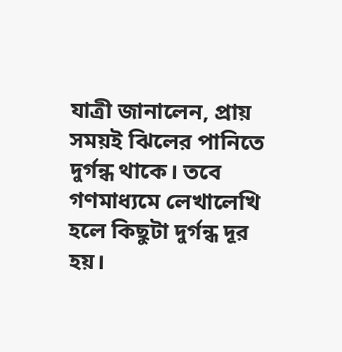যাত্রী জানালেন, প্রায় সময়ই ঝিলের পানিতে দুর্গন্ধ থাকে। তবে গণমাধ্যমে লেখালেখি হলে কিছুটা দুর্গন্ধ দূর হয়।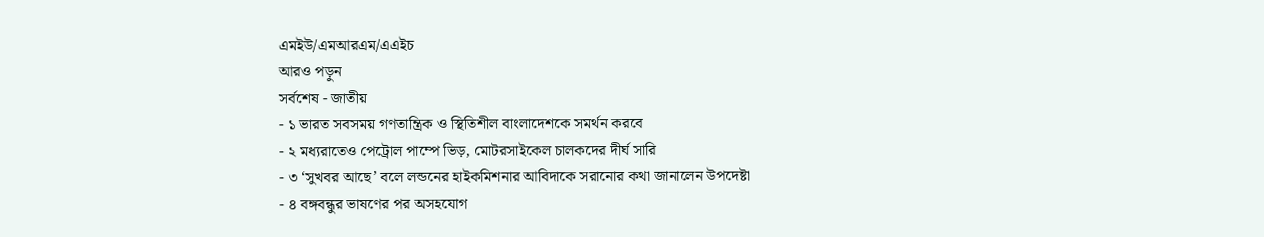এমইউ/এমআরএম/এএইচ
আরও পড়ুন
সর্বশেষ - জাতীয়
- ১ ভারত সবসময় গণতান্ত্রিক ও স্থিতিশীল বাংলাদেশকে সমর্থন করবে
- ২ মধ্যরাতেও পেট্রোল পাম্পে ভিড়, মোটরসাইকেল চালকদের দীর্ঘ সারি
- ৩ ‘সুখবর আছে’ বলে লন্ডনের হাইকমিশনার আবিদাকে সরানোর কথা জানালেন উপদেষ্টা
- ৪ বঙ্গবন্ধুর ভাষণের পর অসহযোগ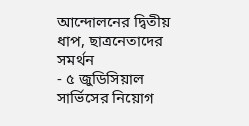আন্দোলনের দ্বিতীয় ধাপ, ছাত্রনেতাদের সমর্থন
- ৫ জুডিসিয়াল সার্ভিসের নিয়োগ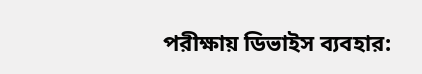পরীক্ষায় ডিভাইস ব্যবহার: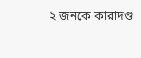২ জনকে কারাদণ্ড